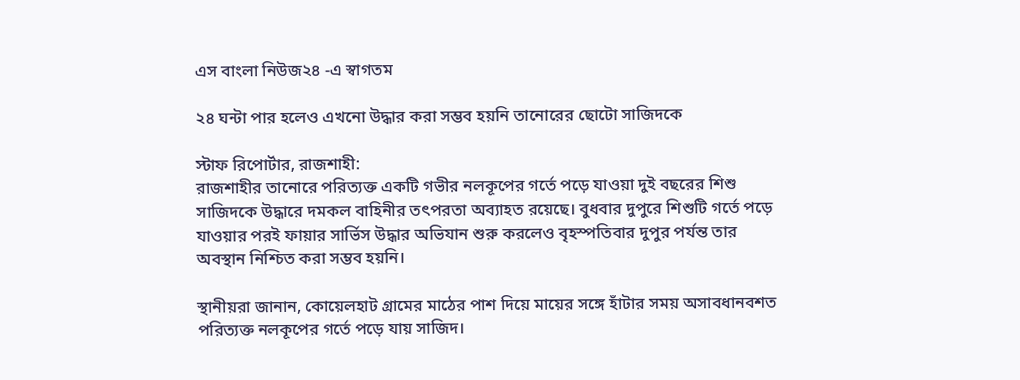এস বাংলা নিউজ২৪ -এ স্বাগতম

২৪ ঘন্টা পার হলেও এখনো উদ্ধার করা সম্ভব হয়নি তানোরের ছোটো সাজিদকে

স্টাফ রিপোর্টার, রাজশাহী:
রাজশাহীর তানোরে পরিত্যক্ত একটি গভীর নলকূপের গর্তে পড়ে যাওয়া দুই বছরের শিশু সাজিদকে উদ্ধারে দমকল বাহিনীর তৎপরতা অব্যাহত রয়েছে। বুধবার দুপুরে শিশুটি গর্তে পড়ে যাওয়ার পরই ফায়ার সার্ভিস উদ্ধার অভিযান শুরু করলেও বৃহস্পতিবার দুপুর পর্যন্ত তার অবস্থান নিশ্চিত করা সম্ভব হয়নি।

স্থানীয়রা জানান, কোয়েলহাট গ্রামের মাঠের পাশ দিয়ে মায়ের সঙ্গে হাঁটার সময় অসাবধানবশত পরিত্যক্ত নলকূপের গর্তে পড়ে যায় সাজিদ।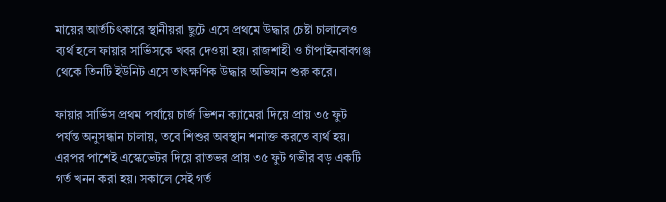মায়ের আর্তচিৎকারে স্থানীয়রা ছুটে এসে প্রথমে উদ্ধার চেষ্টা চালালেও ব্যর্থ হলে ফায়ার সার্ভিসকে খবর দেওয়া হয়। রাজশাহী ও চাঁপাইনবাবগঞ্জ থেকে তিনটি ইউনিট এসে তাৎক্ষণিক উদ্ধার অভিযান শুরু করে।

ফায়ার সার্ভিস প্রথম পর্যায়ে চার্জ ভিশন ক্যামেরা দিয়ে প্রায় ৩৫ ফুট পর্যন্ত অনুসন্ধান চালায়, তবে শিশুর অবস্থান শনাক্ত করতে ব্যর্থ হয়। এরপর পাশেই এস্কেভেটর দিয়ে রাতভর প্রায় ৩৫ ফুট গভীর বড় একটি গর্ত খনন করা হয়। সকালে সেই গর্ত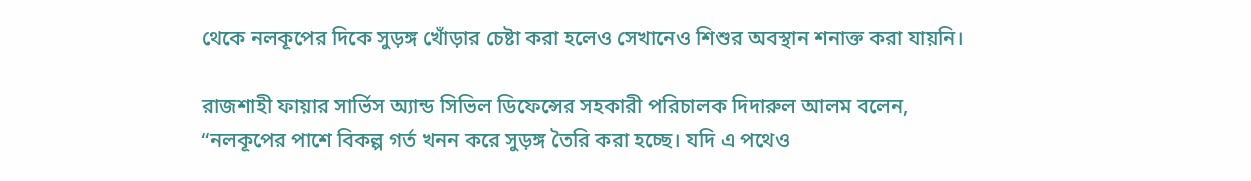থেকে নলকূপের দিকে সুড়ঙ্গ খোঁড়ার চেষ্টা করা হলেও সেখানেও শিশুর অবস্থান শনাক্ত করা যায়নি।

রাজশাহী ফায়ার সার্ভিস অ্যান্ড সিভিল ডিফেন্সের সহকারী পরিচালক দিদারুল আলম বলেন,
“নলকূপের পাশে বিকল্প গর্ত খনন করে সুড়ঙ্গ তৈরি করা হচ্ছে। যদি এ পথেও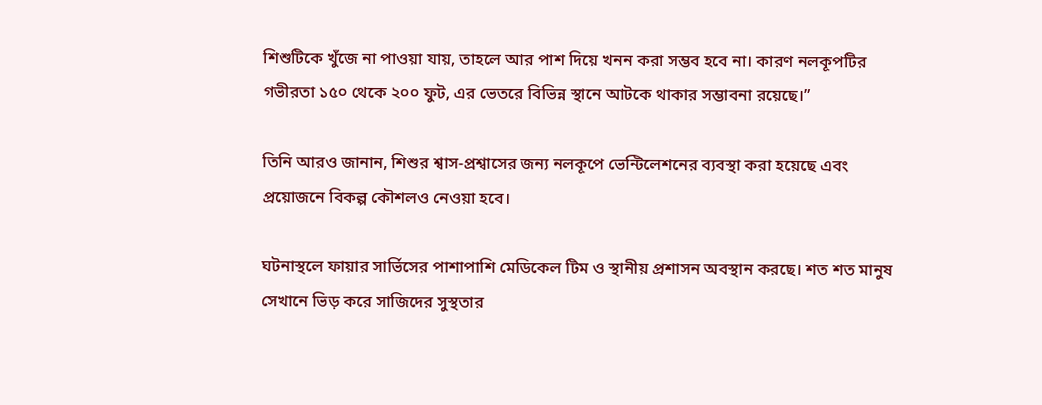শিশুটিকে খুঁজে না পাওয়া যায়, তাহলে আর পাশ দিয়ে খনন করা সম্ভব হবে না। কারণ নলকূপটির গভীরতা ১৫০ থেকে ২০০ ফুট, এর ভেতরে বিভিন্ন স্থানে আটকে থাকার সম্ভাবনা রয়েছে।”

তিনি আরও জানান, শিশুর শ্বাস-প্রশ্বাসের জন্য নলকূপে ভেন্টিলেশনের ব্যবস্থা করা হয়েছে এবং প্রয়োজনে বিকল্প কৌশলও নেওয়া হবে।

ঘটনাস্থলে ফায়ার সার্ভিসের পাশাপাশি মেডিকেল টিম ও স্থানীয় প্রশাসন অবস্থান করছে। শত শত মানুষ সেখানে ভিড় করে সাজিদের সুস্থতার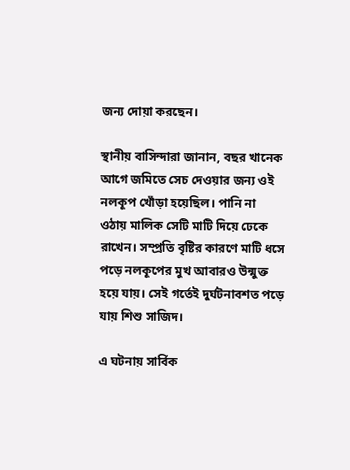জন্য দোয়া করছেন।

স্থানীয় বাসিন্দারা জানান, বছর খানেক আগে জমিতে সেচ দেওয়ার জন্য ওই নলকূপ খোঁড়া হয়েছিল। পানি না ওঠায় মালিক সেটি মাটি দিয়ে ঢেকে রাখেন। সম্প্রতি বৃষ্টির কারণে মাটি ধসে পড়ে নলকূপের মুখ আবারও উন্মুক্ত হয়ে যায়। সেই গর্তেই দুর্ঘটনাবশত পড়ে যায় শিশু সাজিদ।

এ ঘটনায় সার্বিক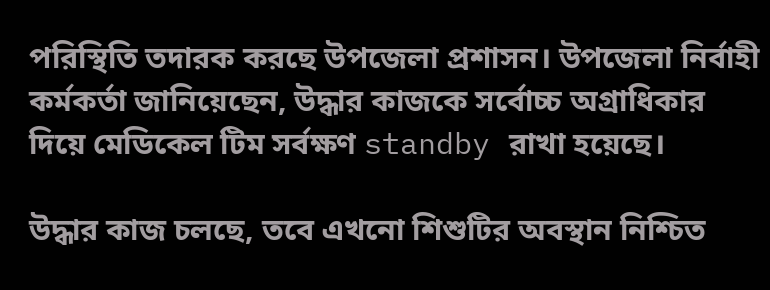পরিস্থিতি তদারক করছে উপজেলা প্রশাসন। উপজেলা নির্বাহী কর্মকর্তা জানিয়েছেন, উদ্ধার কাজকে সর্বোচ্চ অগ্রাধিকার দিয়ে মেডিকেল টিম সর্বক্ষণ standby রাখা হয়েছে।

উদ্ধার কাজ চলছে, তবে এখনো শিশুটির অবস্থান নিশ্চিত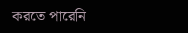করতে পারেনি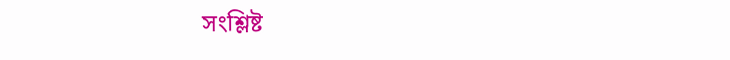সংশ্লিষ্ট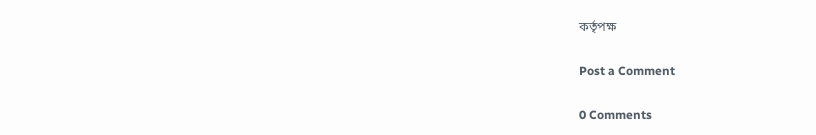কর্তৃপক্ষ

Post a Comment

0 Comments